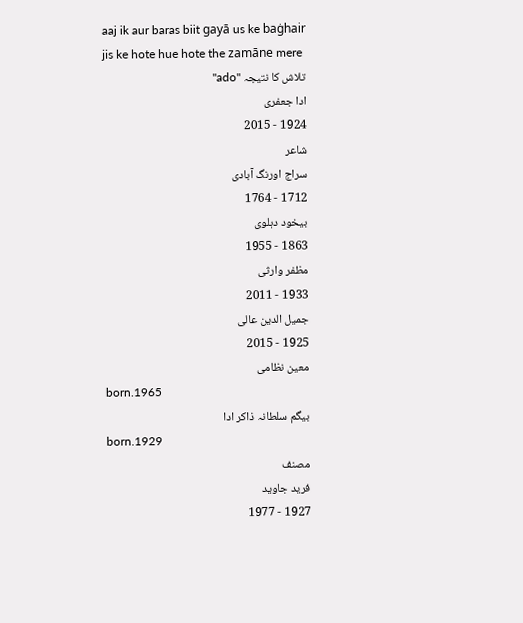aaj ik aur baras biit gayā us ke baġhair
jis ke hote hue hote the zamāne mere
تلاش کا نتیجہ "ado"
ادا جعفری
1924 - 2015
شاعر
سراج اورنگ آبادی
1712 - 1764
بیخود دہلوی
1863 - 1955
مظفر وارثی
1933 - 2011
جمیل الدین عالی
1925 - 2015
معین نظامی
born.1965
بیگم سلطانہ ذاکر ادا
born.1929
مصنف
فرید جاوید
1927 - 1977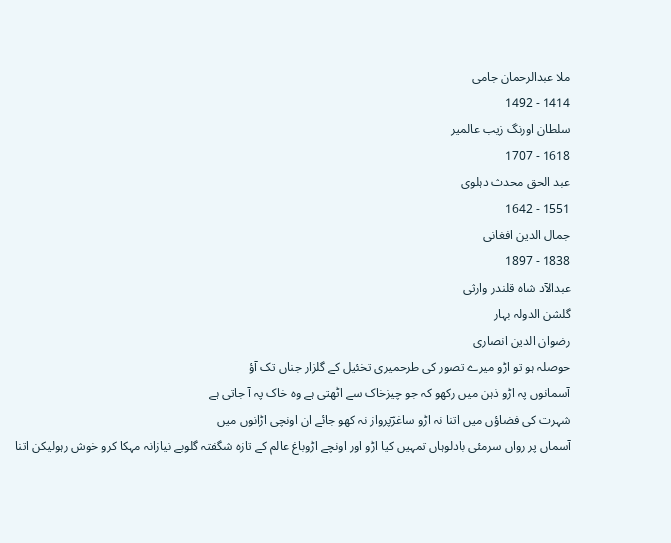ملا عبدالرحمان جامی
1414 - 1492
سلطان اورنگ زیب عالمیر
1618 - 1707
عبد الحق محدث دہلوی
1551 - 1642
جمال الدین افغانی
1838 - 1897
عبدالآد شاہ قلندر وارثی
گلشن الدولہ بہار
رضوان الدین انصاری
حوصلہ ہو تو اڑو میرے تصور کی طرحمیری تخئیل کے گلزار جناں تک آؤ
آسمانوں پہ اڑو ذہن میں رکھو کہ جو چیزخاک سے اٹھتی ہے وہ خاک پہ آ جاتی ہے
شہرت کی فضاؤں میں اتنا نہ اڑو ساغرؔپرواز نہ کھو جائے ان اونچی اڑانوں میں
آسماں پر رواں سرمئی بادلوہاں تمہیں کیا اڑو اور اونچے اڑوباغ عالم کے تازہ شگفتہ گلوبے نیازانہ مہکا کرو خوش رہولیکن اتنا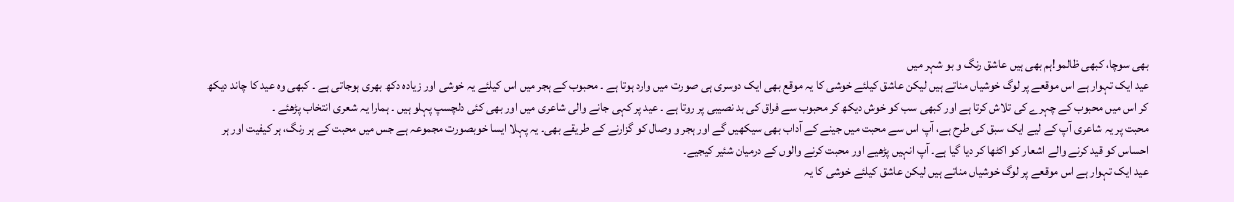بھی سوچا، کبھی ظالمو!ہم بھی ہیں عاشق رنگ و بو شہر میں
عید ایک تہوار ہے اس موقعے پر لوگ خوشیاں مناتے ہیں لیکن عاشق کیلئے خوشی کا یہ موقع بھی ایک دوسری ہی صورت میں وارد ہوتا ہے ۔ محبوب کے ہجر میں اس کیلئے یہ خوشی اور زیادہ دکھ بھری ہوجاتی ہے ۔ کبھی وہ عید کا چاند دیکھ کر اس میں محبوب کے چہرے کی تلاش کرتا ہے اور کبھی سب کو خوش دیکھ کر محبوب سے فراق کی بد نصیبی پر روتا ہے ۔ عید پر کہی جانے والی شاعری میں اور بھی کئی دلچسپ پہلو ہیں ۔ ہمارا یہ شعری انتخاب پڑھئے ۔
محبت پر یہ شاعری آپ کے لیے ایک سبق کی طرح ہے، آپ اس سے محبت میں جینے کے آداب بھی سیکھیں گے اور ہجر و وصال کو گزارنے کے طریقے بھی۔ یہ پہلا ایسا خوبصورت مجموعہ ہے جس میں محبت کے ہر رنگ، ہر کیفیت اور ہر احساس کو قید کرنے والے اشعار کو اکٹھا کر دیا گیا ہے۔ آپ انہیں پڑھیے اور محبت کرنے والوں کے درمیان شئیر کیجیے۔
عید ایک تہوار ہے اس موقعے پر لوگ خوشیاں مناتے ہیں لیکن عاشق کیلئے خوشی کا یہ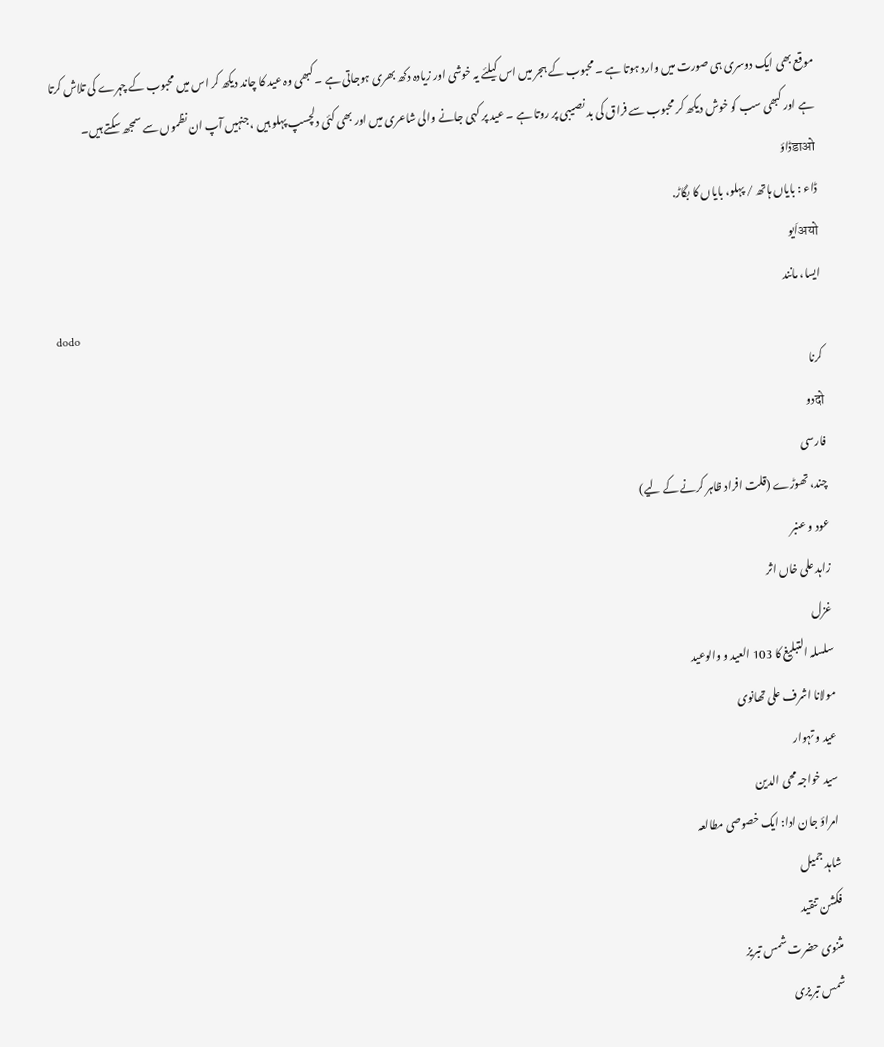موقع بھی ایک دوسری ہی صورت میں وارد ہوتا ہے ۔ محبوب کے ہجر میں اس کیلئے یہ خوشی اور زیادہ دکھ بھری ہوجاتی ہے ۔ کبھی وہ عید کا چاند دیکھ کر اس میں محبوب کے چہرے کی تلاش کرتا ہے اور کبھی سب کو خوش دیکھ کر محبوب سے فراق کی بد نصیبی پر روتا ہے ۔ عید پر کہی جانے والی شاعری میں اور بھی کئی دلچسپ پہلو ہیں ، جنہیں آپ ان نظموں سے سمجھ سکتے ہیں۔
डाओڈاؤ
ڈاء : بایاں ہاتھ / پہلو، بایاں کا بگاڑ.
अयोاَیو
ایسا، مانند
dodo
کرنا
दोدو
فارسی
چند، تھوڑے (قلت افراد ظاہر کرنے کے لیے)
عود و عنبر
زاہد علی خاں اثر
غزل
سلسلہ التبلیغ کا 103 العید و والوعید
مولانا اشرف علی تھانوی
عید و تہوار
سید خواجہ محی الدین
امراؤ جان ادا: ایک خصوصی مطالعہ
شاہد جمیل
فکشن تنقید
مثنوی حضرت شمس تبریز
شمس تبریزی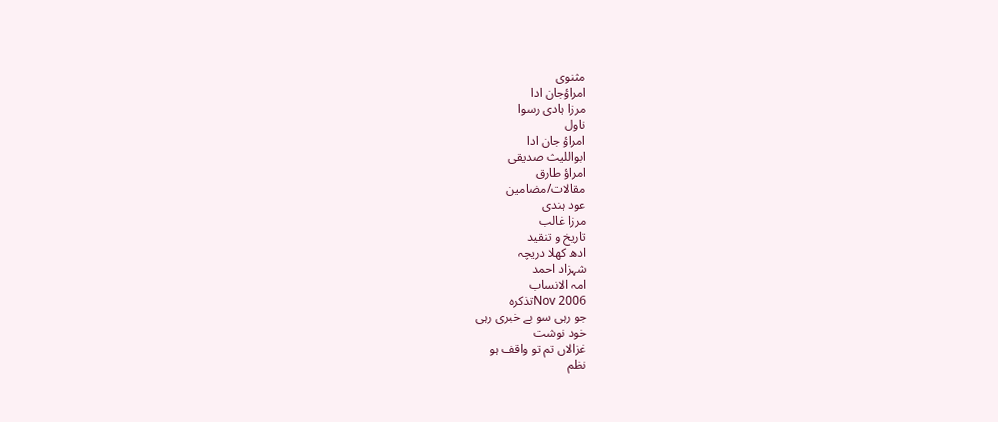مثنوی
امراؤجان ادا
مرزا ہادی رسوا
ناول
امراؤ جان ادا
ابواللیث صدیقی
امراؤ طارق
مقالات/مضامین
عود ہندی
مرزا غالب
تاریخ و تنقید
ادھ کھلا دریچہ
شہزاد احمد
امہ الانساب
Nov 2006تذکرہ
جو رہی سو بے خبری رہی
خود نوشت
غزالاں تم تو واقف ہو
نظم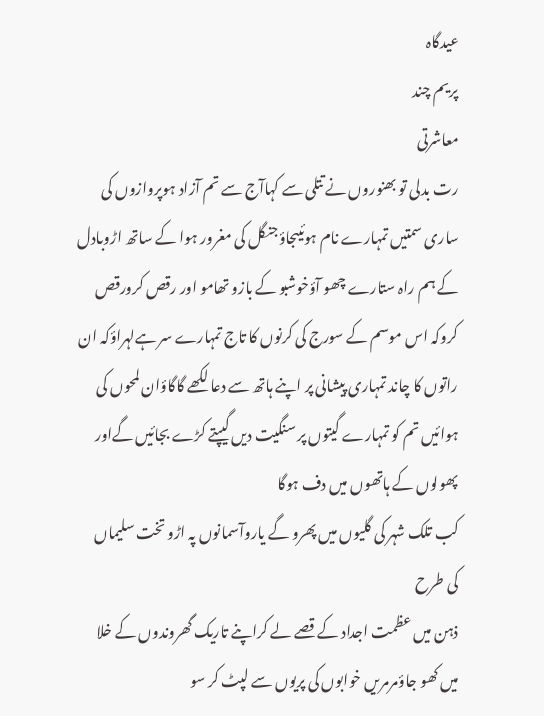عیدگاہ
پریم چند
معاشرتی
رت بدلی تو بھنوروں نے تتلی سے کہاآج سے تم آزاد ہوپروازوں کی ساری سمتیں تمہارے نام ہوئیںجاؤجنگل کی مغرور ہوا کے ساتھ اڑوبادل کے ہم راہ ستارے چھو آؤخوشبو کے بازو تھامو اور رقص کرورقص کروکہ اس موسم کے سورج کی کرنوں کا تاج تمہارے سر ہےلہراؤکہ ان راتوں کا چاند تمہاری پیشانی پر اپنے ہاتھ سے دعا لکھے گاگاؤان لمحوں کی ہوائیں تم کو تمہارے گیتوں پر سنگیت دیں گیپتے کڑے بجائیں گےاور پھولوں کے ہاتھوں میں دف ہوگا
کب تلک شہر کی گلیوں میں پھرو گے یاروآسمانوں پہ اڑو تخت سلیماں کی طرح
ذہن میں عظمت اجداد کے قصے لے کراپنے تاریک گھروندوں کے خلا میں کھو جاؤمرمریں خوابوں کی پریوں سے لپٹ کر سو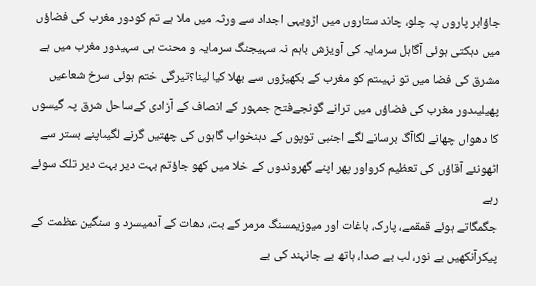جاؤابر پاروں پہ چلو، چاند ستاروں میں اڑویہی اجداد سے ورثہ میں ملا ہے تم کودور مغرب کی فضاؤں میں دہکتی ہوئی آگاہل سرمایہ کی آویزش باہم نہ سہیجنگ سرمایہ و محنت ہی سہیدور مغرب میں ہے مشرق کی فضا میں تو نہیںتم کو مغرب کے بکھیڑوں سے بھلا کیا لینا؟تیرگی ختم ہوئی سرخ شعاعیں پھیلیںدور مغرب کی فضاؤں میں ترانے گونجےفتح جمہور کے انصاف کے آزادی کےساحل شرق پہ گیسوں کا دھواں چھانے لگاآگ برسانے لگے اجنبی توپوں کے دہنخواب گاہوں کی چھتیں گرنے لگیںاپنے بستر سے اٹھونئے آقاؤں کی تعظیم کرواور پھر اپنے گھروندوں کے خلا میں کھو جاؤتم بہت دیر بہت دیر تلک سوئے رہے
جگمگاتے ہوئے قمقمے، پارک، باغات اور میوزیمسنگ مرمر کے بت، دھات کے آدمیسرد و سنگین عظمت کے پیکرآنکھیں بے نور، لب بے صدا، ہاتھ بے جانہند کی بے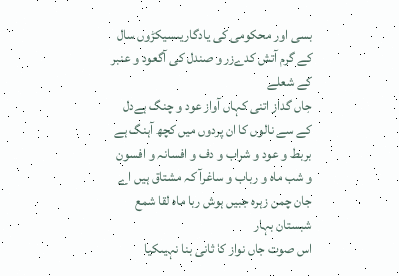بسی اور محکومی کی یادگاریںسیکڑوں سال کے گرم آتش کدےزر و صندل کی آگعود و عنبر کے شعلے
جاں گداز اتنی کہاں آواز عود و چنگ ہےدل کے سے نالوں کا ان پردوں میں کچھ آہنگ ہے
بربط و عود و شراب و دف و افسانہ و افسون و شب ماہ و رباب و ساغرآ کہ مشتاق ہیں اے جان چمن زہرہ جبیں ہوش ربا ماہ لقا شمع شبستان بہار
اس صوت جاں نواز کا ثانی بنا نہیںکیا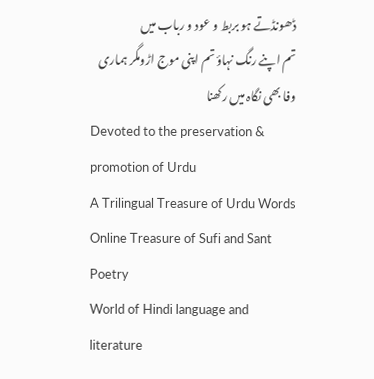ڈھونڈتے ہو بربط و عود و رباب میں
تم اپنے رنگ نہاؤ تم اپنی موج اڑومگر ہماری وفا بھی نگاہ میں رکھنا
Devoted to the preservation & promotion of Urdu
A Trilingual Treasure of Urdu Words
Online Treasure of Sufi and Sant Poetry
World of Hindi language and literature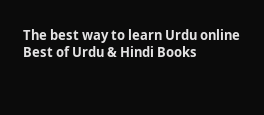The best way to learn Urdu online
Best of Urdu & Hindi Books